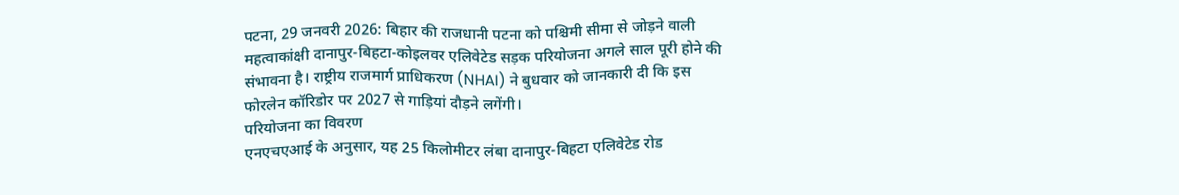पटना, 29 जनवरी 2026: बिहार की राजधानी पटना को पश्चिमी सीमा से जोड़ने वाली महत्वाकांक्षी दानापुर-बिहटा-कोइलवर एलिवेटेड सड़क परियोजना अगले साल पूरी होने की संभावना है। राष्ट्रीय राजमार्ग प्राधिकरण (NHAI) ने बुधवार को जानकारी दी कि इस फोरलेन कॉरिडोर पर 2027 से गाड़ियां दौड़ने लगेंगी।
परियोजना का विवरण
एनएचएआई के अनुसार, यह 25 किलोमीटर लंबा दानापुर-बिहटा एलिवेटेड रोड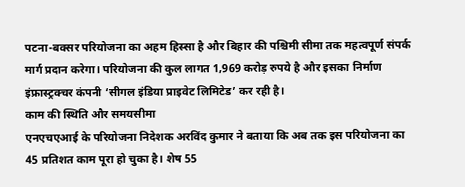पटना-बक्सर परियोजना का अहम हिस्सा है और बिहार की पश्चिमी सीमा तक महत्वपूर्ण संपर्क मार्ग प्रदान करेगा। परियोजना की कुल लागत 1,969 करोड़ रुपये है और इसका निर्माण इंफ्रास्ट्रक्चर कंपनी ‘सीगल इंडिया प्राइवेट लिमिटेड’ कर रही है।
काम की स्थिति और समयसीमा
एनएचएआई के परियोजना निदेशक अरविंद कुमार ने बताया कि अब तक इस परियोजना का 45 प्रतिशत काम पूरा हो चुका है। शेष 55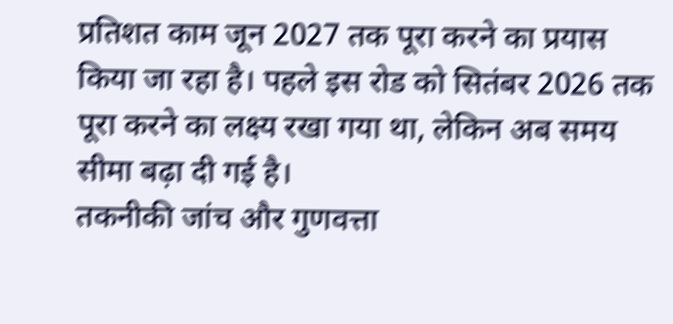प्रतिशत काम जून 2027 तक पूरा करने का प्रयास किया जा रहा है। पहले इस रोड को सितंबर 2026 तक पूरा करने का लक्ष्य रखा गया था, लेकिन अब समय सीमा बढ़ा दी गई है।
तकनीकी जांच और गुणवत्ता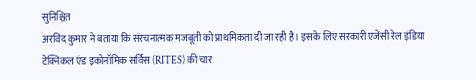सुनिश्चित
अरविंद कुमार ने बताया कि संरचनात्मक मजबूती को प्राथमिकता दी जा रही है। इसके लिए सरकारी एजेंसी रेल इंडिया टेक्निकल एंड इकोनॉमिक सर्विस (RITES) की चार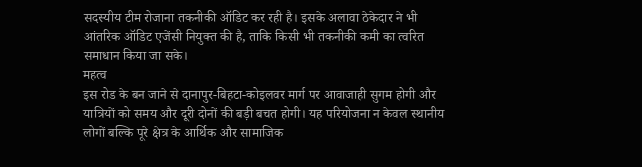सदस्यीय टीम रोजाना तकनीकी ऑडिट कर रही है। इसके अलावा ठेकेदार ने भी आंतरिक ऑडिट एजेंसी नियुक्त की है, ताकि किसी भी तकनीकी कमी का त्वरित समाधान किया जा सके।
महत्व
इस रोड के बन जाने से दानापुर-बिहटा-कोइलवर मार्ग पर आवाजाही सुगम होगी और यात्रियों को समय और दूरी दोनों की बड़ी बचत होगी। यह परियोजना न केवल स्थानीय लोगों बल्कि पूरे क्षेत्र के आर्थिक और सामाजिक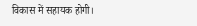विकास में सहायक होगी।